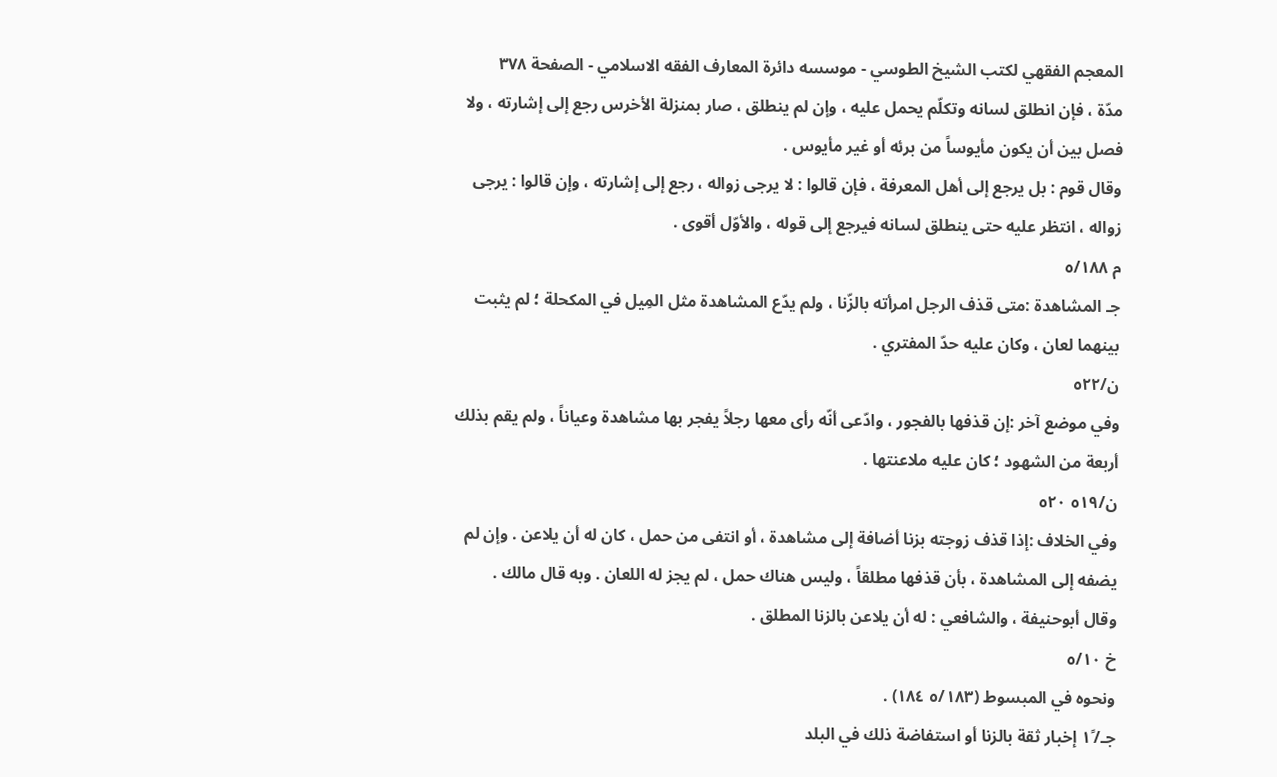المعجم الفقهي لکتب الشيخ الطوسي - موسسه دائرة المعارف الفقه الاسلامي - الصفحة ٣٧٨
مدّة ، فإن انطلق لسانه وتكلّم يحمل عليه ، وإن لم ينطلق ، صار بمنزلة الأخرس رجع إلى إشارته ، ولا فصل بين أن يكون مأيوساً من برئه أو غير مأيوس .
وقال قوم : بل يرجع إلى أهل المعرفة ، فإن قالوا : لا يرجى زواله ، رجع إلى إشارته ، وإن قالوا : يرجى زواله ، انتظر عليه حتى ينطلق لسانه فيرجع إلى قوله ، والأوّل أقوى .
م ٥/١٨٨
جـ المشاهدة :متى قذف الرجل امرأته بالزّنا ، ولم يدّع المشاهدة مثل المِيل في المكحلة ؛ لم يثبت بينهما لعان ، وكان عليه حدّ المفتري .
ن/٥٢٢
وفي موضع آخر :إن قذفها بالفجور ، وادّعى أنّه رأى معها رجلاً يفجر بها مشاهدة وعياناً ، ولم يقم بذلك أربعة من الشهود ؛ كان عليه ملاعنتها .
ن/٥١٩ ٥٢٠
وفي الخلاف :إذا قذف زوجته بزنا أضافة إلى مشاهدة ، أو انتفى من حمل ، كان له أن يلاعن . وإن لم يضفه إلى المشاهدة ، بأن قذفها مطلقاً ، وليس هناك حمل ، لم يجز له اللعان . وبه قال مالك .
وقال أبوحنيفة ، والشافعي : له أن يلاعن بالزنا المطلق .
خ ٥/١٠
ونحوه في المبسوط (٥/١٨٣ ١٨٤) .
جـ/١ً إخبار ثقة بالزنا أو استفاضة ذلك في البلد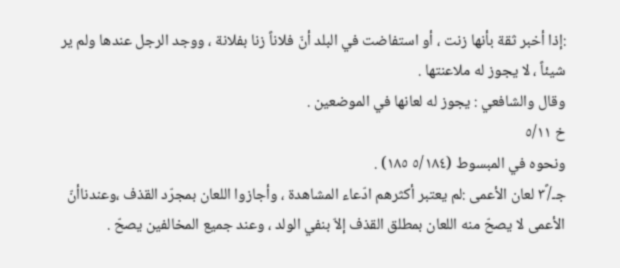:إذا أخبر ثقة بأنها زنت ، أو استفاضت في البلد أنّ فلاناً زنا بفلانة ، ووجد الرجل عندها ولم ير شيئاً ، لا يجوز له ملاعنتها .
وقال والشافعي : يجوز له لعانها في الموضعين .
خ ٥/١١
ونحوه في المبسوط (٥/١٨٤ ١٨٥) .
جـ/٣ً لعان الأعمى :لم يعتبر أكثرهم ادّعاء المشاهدة ، وأجازوا اللعان بمجرّد القذف ،وعندناأنّ الأعمى لا يصحّ منه اللعان بمطلق القذف إلاّ بنفي الولد ، وعند جميع المخالفين يصحّ .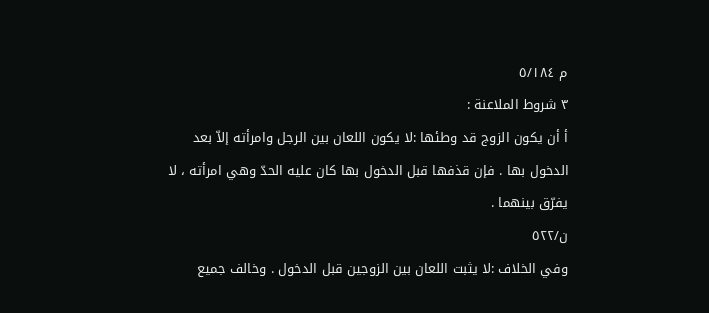م ٥/١٨٤
٣ شروط الملاعنة :
أ أن يكون الزوج قد وطئها :لا يكون اللعان بين الرجل وامرأته إلاّ بعد الدخول بها . فإن قذفها قبل الدخول بها كان عليه الحدّ وهي امرأته ، لا يفرّق بينهما .
ن/٥٢٢
وفي الخلاف :لا يثبت اللعان بين الزوجين قبل الدخول . وخالف جميع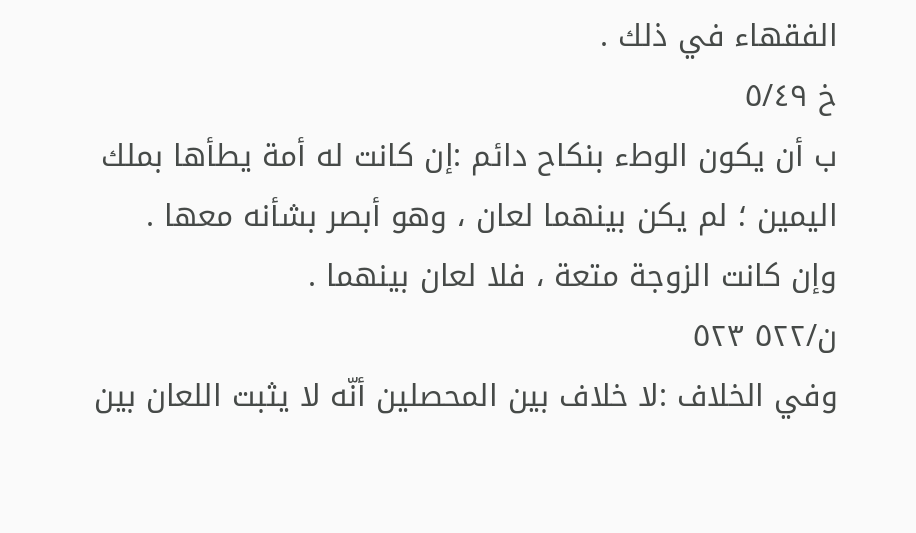الفقهاء في ذلك .
خ ٥/٤٩
ب أن يكون الوطء بنكاح دائم :إن كانت له أمة يطأها بملك اليمين ؛ لم يكن بينهما لعان ، وهو أبصر بشأنه معها .
وإن كانت الزوجة متعة ، فلا لعان بينهما .
ن/٥٢٢ ٥٢٣
وفي الخلاف :لا خلاف بين المحصلين أنّه لا يثبت اللعان بين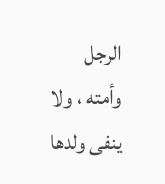الرجل وأمته ، ولا ينفى ولدها